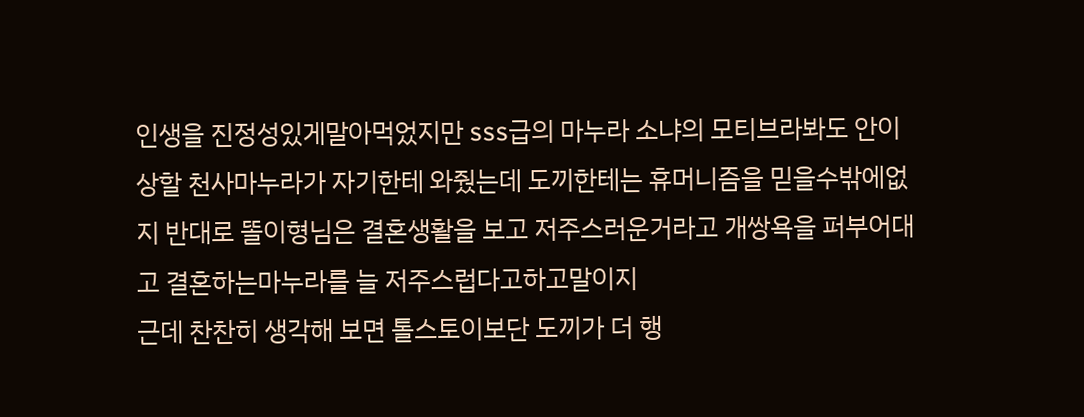인생을 진정성있게말아먹었지만 sss급의 마누라 소냐의 모티브라봐도 안이상할 천사마누라가 자기한테 와줬는데 도끼한테는 휴머니즘을 믿을수밖에없지 반대로 똘이형님은 결혼생활을 보고 저주스러운거라고 개쌍욕을 퍼부어대고 결혼하는마누라를 늘 저주스럽다고하고말이지
근데 찬찬히 생각해 보면 톨스토이보단 도끼가 더 행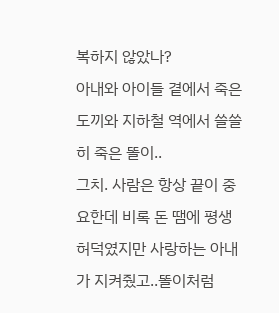복하지 않았나?
아내와 아이들 곁에서 죽은 도끼와 지하철 역에서 쓸쓸히 죽은 똘이..
그치. 사람은 항상 끝이 중요한데 비록 돈 땜에 평생 허덕였지만 사랑하는 아내가 지켜줬고..똘이처럼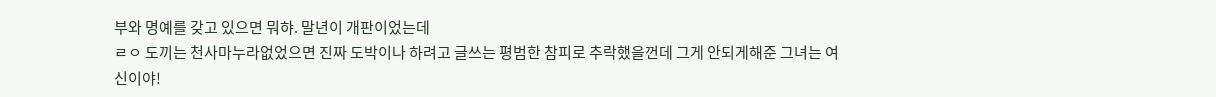부와 명예를 갖고 있으면 뭐햐. 말년이 개판이었는데
ㄹㅇ 도끼는 천사마누라없었으면 진짜 도박이나 하려고 글쓰는 평범한 참피로 추락했을껀데 그게 안되게해준 그녀는 여신이야!